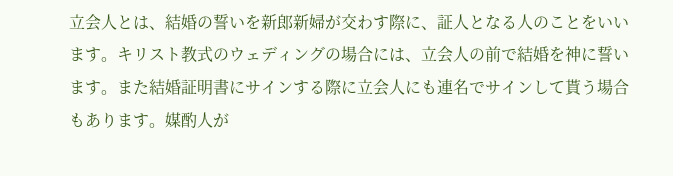立会人とは、結婚の誓いを新郎新婦が交わす際に、証人となる人のことをいいます。キリスト教式のウェディングの場合には、立会人の前で結婚を神に誓います。また結婚証明書にサインする際に立会人にも連名でサインして貰う場合もあります。媒酌人が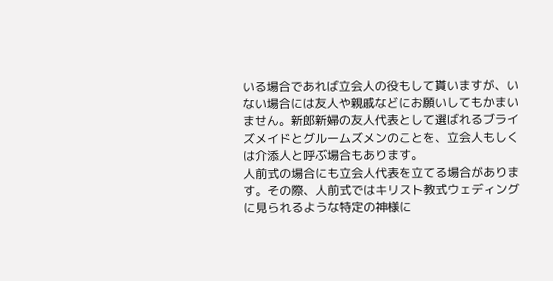いる場合であれば立会人の役もして貰いますが、いない場合には友人や親戚などにお願いしてもかまいません。新郎新婦の友人代表として選ばれるブライズメイドとグルームズメンのことを、立会人もしくは介添人と呼ぶ場合もあります。
人前式の場合にも立会人代表を立てる場合があります。その際、人前式ではキリスト教式ウェディングに見られるような特定の神様に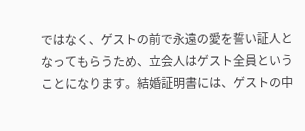ではなく、ゲストの前で永遠の愛を誓い証人となってもらうため、立会人はゲスト全員ということになります。結婚証明書には、ゲストの中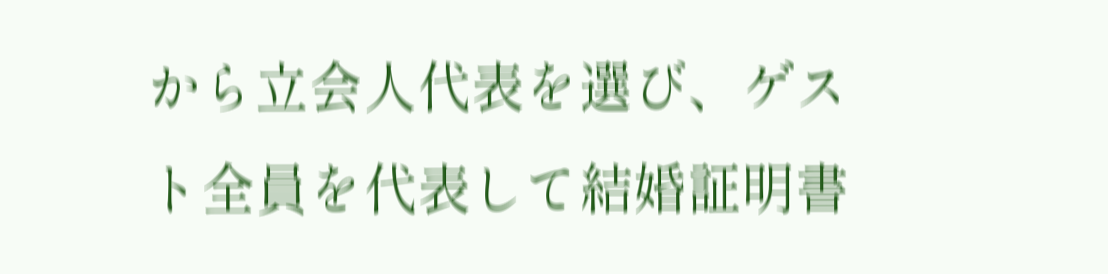から立会人代表を選び、ゲスト全員を代表して結婚証明書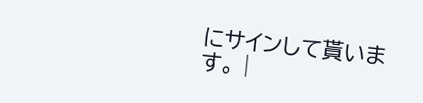にサインして貰います。 |